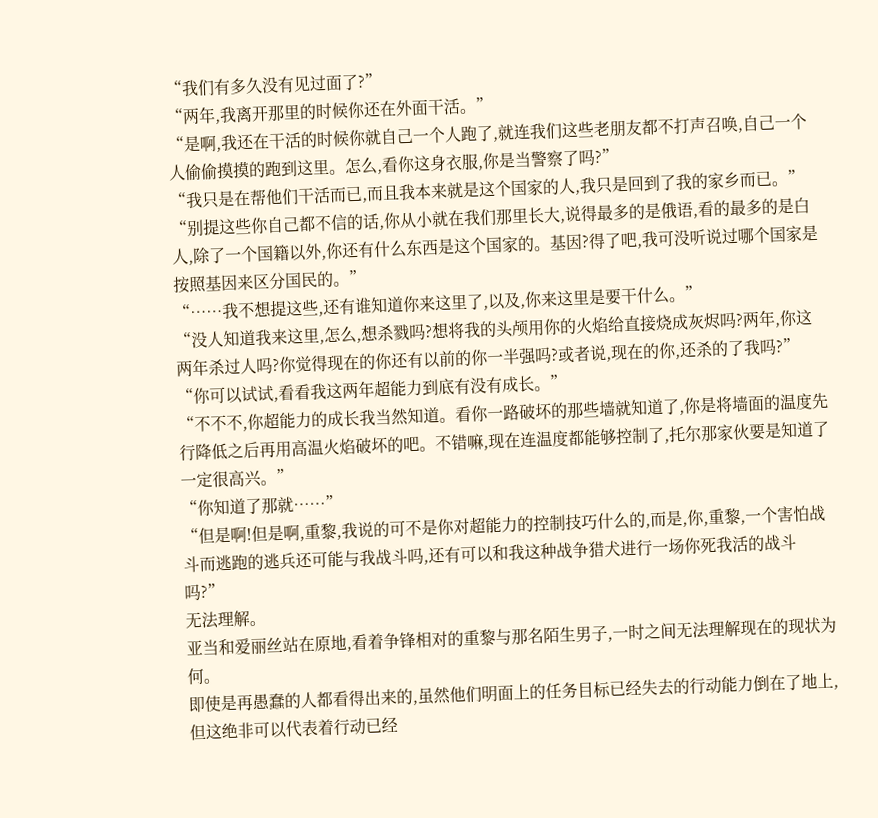“我们有多久没有见过面了?”
“两年,我离开那里的时候你还在外面干活。”
“是啊,我还在干活的时候你就自己一个人跑了,就连我们这些老朋友都不打声召唤,自己一个人偷偷摸摸的跑到这里。怎么,看你这身衣服,你是当警察了吗?”
“我只是在帮他们干活而已,而且我本来就是这个国家的人,我只是回到了我的家乡而已。”
“别提这些你自己都不信的话,你从小就在我们那里长大,说得最多的是俄语,看的最多的是白人,除了一个国籍以外,你还有什么东西是这个国家的。基因?得了吧,我可没听说过哪个国家是按照基因来区分国民的。”
“……我不想提这些,还有谁知道你来这里了,以及,你来这里是要干什么。”
“没人知道我来这里,怎么,想杀戮吗?想将我的头颅用你的火焰给直接烧成灰烬吗?两年,你这两年杀过人吗?你觉得现在的你还有以前的你一半强吗?或者说,现在的你,还杀的了我吗?”
“你可以试试,看看我这两年超能力到底有没有成长。”
“不不不,你超能力的成长我当然知道。看你一路破坏的那些墙就知道了,你是将墙面的温度先行降低之后再用高温火焰破坏的吧。不错嘛,现在连温度都能够控制了,托尔那家伙要是知道了一定很高兴。”
“你知道了那就……”
“但是啊!但是啊,重黎,我说的可不是你对超能力的控制技巧什么的,而是,你,重黎,一个害怕战斗而逃跑的逃兵还可能与我战斗吗,还有可以和我这种战争猎犬进行一场你死我活的战斗吗?”
无法理解。
亚当和爱丽丝站在原地,看着争锋相对的重黎与那名陌生男子,一时之间无法理解现在的现状为何。
即使是再愚蠢的人都看得出来的,虽然他们明面上的任务目标已经失去的行动能力倒在了地上,但这绝非可以代表着行动已经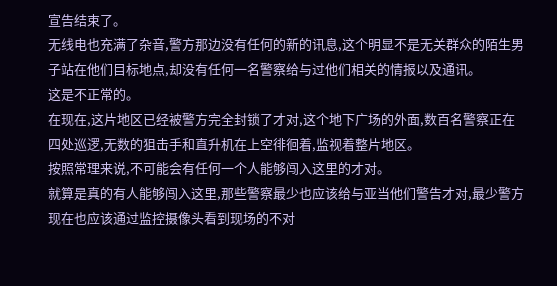宣告结束了。
无线电也充满了杂音,警方那边没有任何的新的讯息,这个明显不是无关群众的陌生男子站在他们目标地点,却没有任何一名警察给与过他们相关的情报以及通讯。
这是不正常的。
在现在,这片地区已经被警方完全封锁了才对,这个地下广场的外面,数百名警察正在四处巡逻,无数的狙击手和直升机在上空徘徊着,监视着整片地区。
按照常理来说,不可能会有任何一个人能够闯入这里的才对。
就算是真的有人能够闯入这里,那些警察最少也应该给与亚当他们警告才对,最少警方现在也应该通过监控摄像头看到现场的不对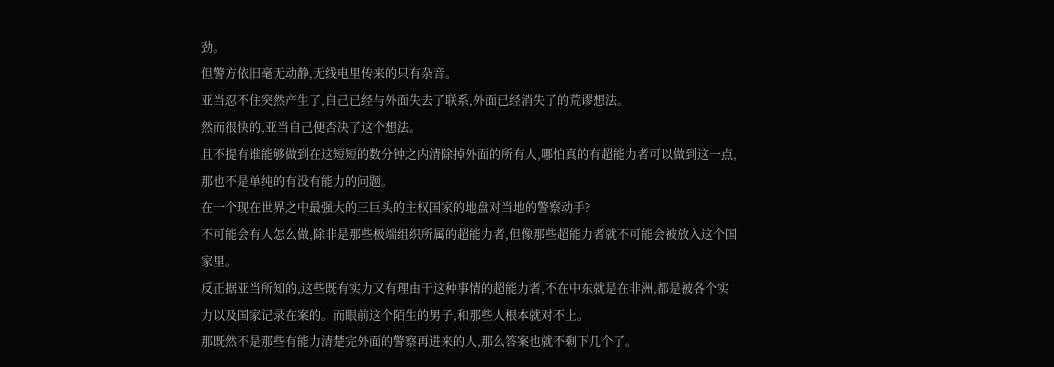劲。
但警方依旧毫无动静,无线电里传来的只有杂音。
亚当忍不住突然产生了,自己已经与外面失去了联系,外面已经消失了的荒谬想法。
然而很快的,亚当自己便否决了这个想法。
且不提有谁能够做到在这短短的数分钟之内清除掉外面的所有人,哪怕真的有超能力者可以做到这一点,那也不是单纯的有没有能力的问题。
在一个现在世界之中最强大的三巨头的主权国家的地盘对当地的警察动手?
不可能会有人怎么做,除非是那些极端组织所属的超能力者,但像那些超能力者就不可能会被放入这个国家里。
反正据亚当所知的,这些既有实力又有理由干这种事情的超能力者,不在中东就是在非洲,都是被各个实力以及国家记录在案的。而眼前这个陌生的男子,和那些人根本就对不上。
那既然不是那些有能力清楚完外面的警察再进来的人,那么答案也就不剩下几个了。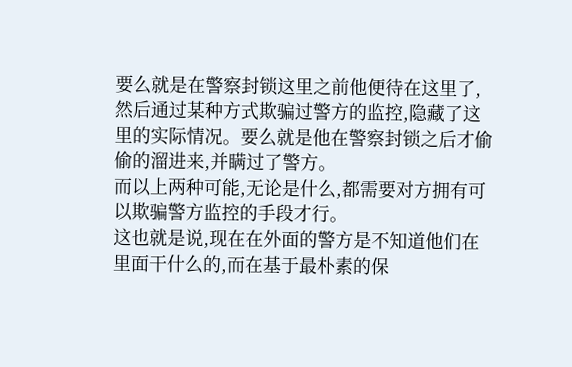要么就是在警察封锁这里之前他便待在这里了,然后通过某种方式欺骗过警方的监控,隐藏了这里的实际情况。要么就是他在警察封锁之后才偷偷的溜进来,并瞒过了警方。
而以上两种可能,无论是什么,都需要对方拥有可以欺骗警方监控的手段才行。
这也就是说,现在在外面的警方是不知道他们在里面干什么的,而在基于最朴素的保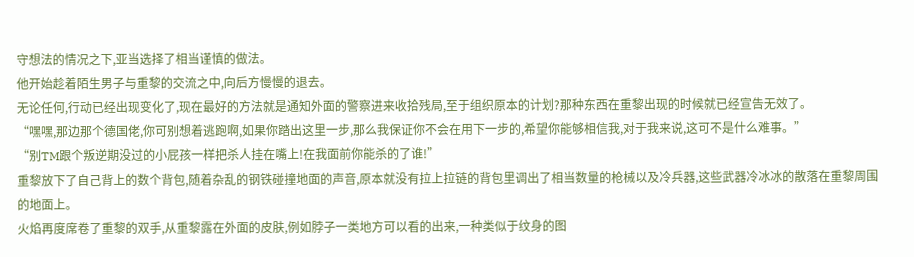守想法的情况之下,亚当选择了相当谨慎的做法。
他开始趁着陌生男子与重黎的交流之中,向后方慢慢的退去。
无论任何,行动已经出现变化了,现在最好的方法就是通知外面的警察进来收拾残局,至于组织原本的计划?那种东西在重黎出现的时候就已经宣告无效了。
“嘿嘿,那边那个德国佬,你可别想着逃跑啊,如果你踏出这里一步,那么我保证你不会在用下一步的,希望你能够相信我,对于我来说,这可不是什么难事。”
“别TM跟个叛逆期没过的小屁孩一样把杀人挂在嘴上!在我面前你能杀的了谁!”
重黎放下了自己背上的数个背包,随着杂乱的钢铁碰撞地面的声音,原本就没有拉上拉链的背包里调出了相当数量的枪械以及冷兵器,这些武器冷冰冰的散落在重黎周围的地面上。
火焰再度席卷了重黎的双手,从重黎露在外面的皮肤,例如脖子一类地方可以看的出来,一种类似于纹身的图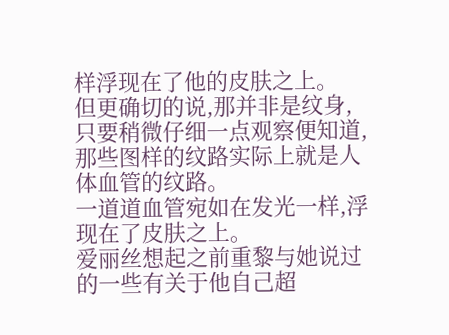样浮现在了他的皮肤之上。
但更确切的说,那并非是纹身,只要稍微仔细一点观察便知道,那些图样的纹路实际上就是人体血管的纹路。
一道道血管宛如在发光一样,浮现在了皮肤之上。
爱丽丝想起之前重黎与她说过的一些有关于他自己超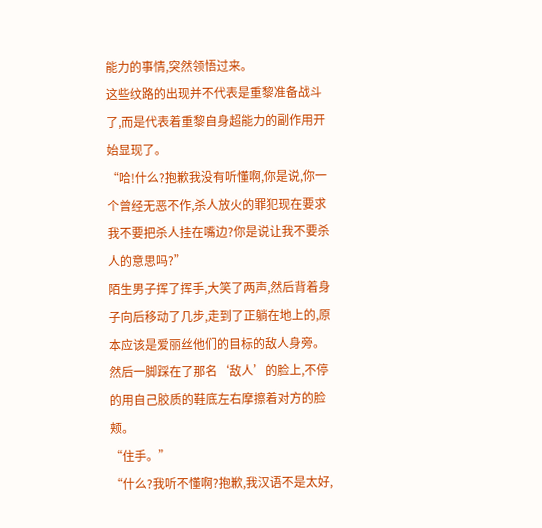能力的事情,突然领悟过来。
这些纹路的出现并不代表是重黎准备战斗了,而是代表着重黎自身超能力的副作用开始显现了。
“哈!什么?抱歉我没有听懂啊,你是说,你一个曾经无恶不作,杀人放火的罪犯现在要求我不要把杀人挂在嘴边?你是说让我不要杀人的意思吗?”
陌生男子挥了挥手,大笑了两声,然后背着身子向后移动了几步,走到了正躺在地上的,原本应该是爱丽丝他们的目标的敌人身旁。
然后一脚踩在了那名‘敌人’的脸上,不停的用自己胶质的鞋底左右摩擦着对方的脸颊。
“住手。”
“什么?我听不懂啊?抱歉,我汉语不是太好,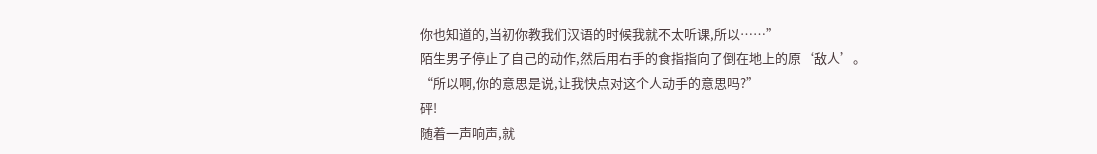你也知道的,当初你教我们汉语的时候我就不太听课,所以……”
陌生男子停止了自己的动作,然后用右手的食指指向了倒在地上的原‘敌人’。
“所以啊,你的意思是说,让我快点对这个人动手的意思吗?”
砰!
随着一声响声,就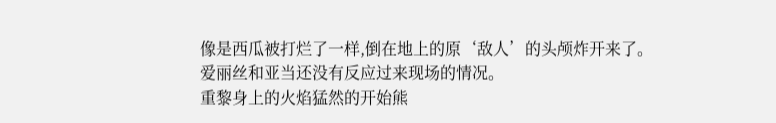像是西瓜被打烂了一样,倒在地上的原‘敌人’的头颅炸开来了。
爱丽丝和亚当还没有反应过来现场的情况。
重黎身上的火焰猛然的开始熊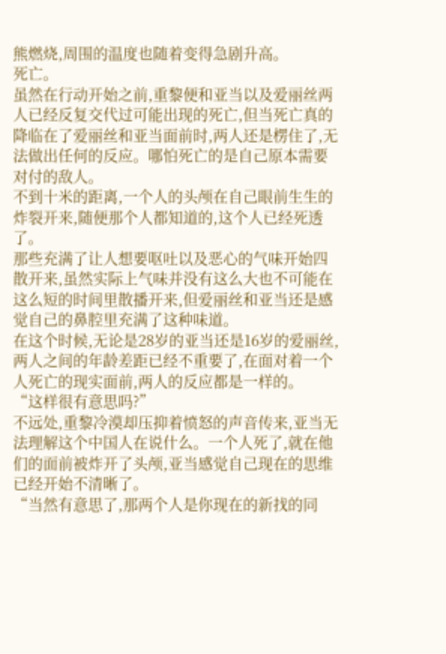熊燃烧,周围的温度也随着变得急剧升高。
死亡。
虽然在行动开始之前,重黎便和亚当以及爱丽丝两人已经反复交代过可能出现的死亡,但当死亡真的降临在了爱丽丝和亚当面前时,两人还是楞住了,无法做出任何的反应。哪怕死亡的是自己原本需要对付的敌人。
不到十米的距离,一个人的头颅在自己眼前生生的炸裂开来,随便那个人都知道的,这个人已经死透了。
那些充满了让人想要呕吐以及恶心的气味开始四散开来,虽然实际上气味并没有这么大也不可能在这么短的时间里散播开来,但爱丽丝和亚当还是感觉自己的鼻腔里充满了这种味道。
在这个时候,无论是28岁的亚当还是16岁的爱丽丝,两人之间的年龄差距已经不重要了,在面对着一个人死亡的现实面前,两人的反应都是一样的。
“这样很有意思吗?”
不远处,重黎冷漠却压抑着愤怒的声音传来,亚当无法理解这个中国人在说什么。一个人死了,就在他们的面前被炸开了头颅,亚当感觉自己现在的思维已经开始不清晰了。
“当然有意思了,那两个人是你现在的新找的同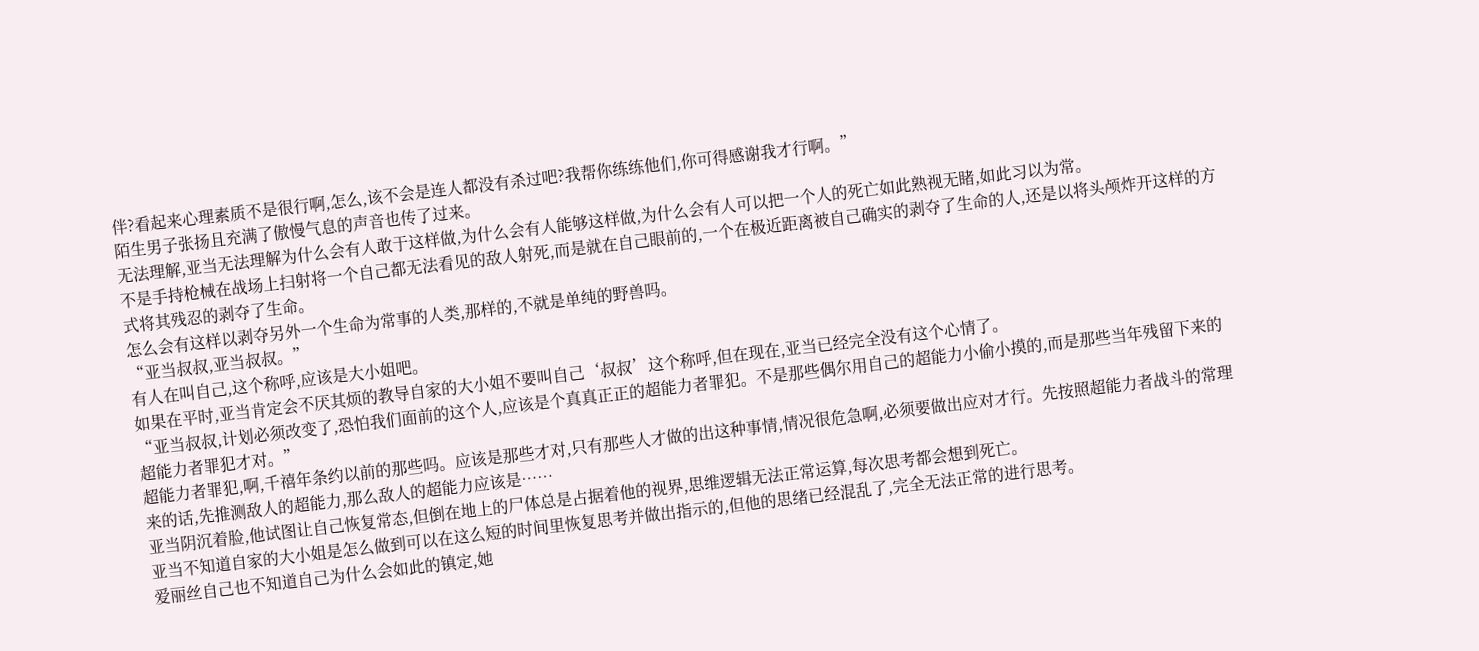伴?看起来心理素质不是很行啊,怎么,该不会是连人都没有杀过吧?我帮你练练他们,你可得感谢我才行啊。”
陌生男子张扬且充满了傲慢气息的声音也传了过来。
无法理解,亚当无法理解为什么会有人敢于这样做,为什么会有人能够这样做,为什么会有人可以把一个人的死亡如此熟视无睹,如此习以为常。
不是手持枪械在战场上扫射将一个自己都无法看见的敌人射死,而是就在自己眼前的,一个在极近距离被自己确实的剥夺了生命的人,还是以将头颅炸开这样的方式将其残忍的剥夺了生命。
怎么会有这样以剥夺另外一个生命为常事的人类,那样的,不就是单纯的野兽吗。
“亚当叔叔,亚当叔叔。”
有人在叫自己,这个称呼,应该是大小姐吧。
如果在平时,亚当肯定会不厌其烦的教导自家的大小姐不要叫自己‘叔叔’这个称呼,但在现在,亚当已经完全没有这个心情了。
“亚当叔叔,计划必须改变了,恐怕我们面前的这个人,应该是个真真正正的超能力者罪犯。不是那些偶尔用自己的超能力小偷小摸的,而是那些当年残留下来的超能力者罪犯才对。”
超能力者罪犯,啊,千禧年条约以前的那些吗。应该是那些才对,只有那些人才做的出这种事情,情况很危急啊,必须要做出应对才行。先按照超能力者战斗的常理来的话,先推测敌人的超能力,那么敌人的超能力应该是……
亚当阴沉着脸,他试图让自己恢复常态,但倒在地上的尸体总是占据着他的视界,思维逻辑无法正常运算,每次思考都会想到死亡。
亚当不知道自家的大小姐是怎么做到可以在这么短的时间里恢复思考并做出指示的,但他的思绪已经混乱了,完全无法正常的进行思考。
爱丽丝自己也不知道自己为什么会如此的镇定,她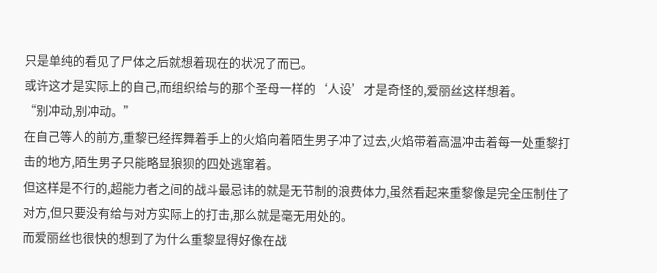只是单纯的看见了尸体之后就想着现在的状况了而已。
或许这才是实际上的自己,而组织给与的那个圣母一样的‘人设’才是奇怪的,爱丽丝这样想着。
“别冲动,别冲动。”
在自己等人的前方,重黎已经挥舞着手上的火焰向着陌生男子冲了过去,火焰带着高温冲击着每一处重黎打击的地方,陌生男子只能略显狼狈的四处逃窜着。
但这样是不行的,超能力者之间的战斗最忌讳的就是无节制的浪费体力,虽然看起来重黎像是完全压制住了对方,但只要没有给与对方实际上的打击,那么就是毫无用处的。
而爱丽丝也很快的想到了为什么重黎显得好像在战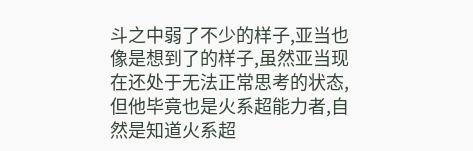斗之中弱了不少的样子,亚当也像是想到了的样子,虽然亚当现在还处于无法正常思考的状态,但他毕竟也是火系超能力者,自然是知道火系超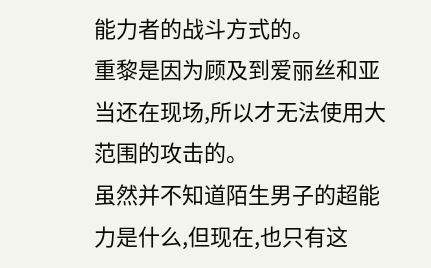能力者的战斗方式的。
重黎是因为顾及到爱丽丝和亚当还在现场,所以才无法使用大范围的攻击的。
虽然并不知道陌生男子的超能力是什么,但现在,也只有这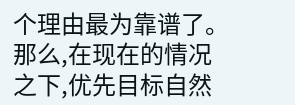个理由最为靠谱了。
那么,在现在的情况之下,优先目标自然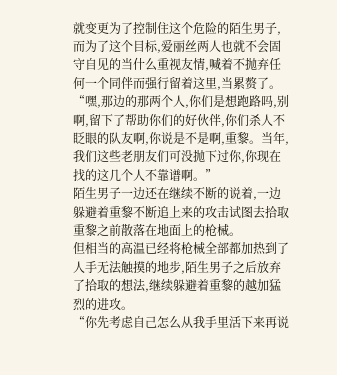就变更为了控制住这个危险的陌生男子,而为了这个目标,爱丽丝两人也就不会固守自见的当什么重视友情,喊着不抛弃任何一个同伴而强行留着这里,当累赘了。
“嘿,那边的那两个人,你们是想跑路吗,别啊,留下了帮助你们的好伙伴,你们杀人不眨眼的队友啊,你说是不是啊,重黎。当年,我们这些老朋友们可没抛下过你,你现在找的这几个人不靠谱啊。”
陌生男子一边还在继续不断的说着,一边躲避着重黎不断追上来的攻击试图去拾取重黎之前散落在地面上的枪械。
但相当的高温已经将枪械全部都加热到了人手无法触摸的地步,陌生男子之后放弃了拾取的想法,继续躲避着重黎的越加猛烈的进攻。
“你先考虑自己怎么从我手里活下来再说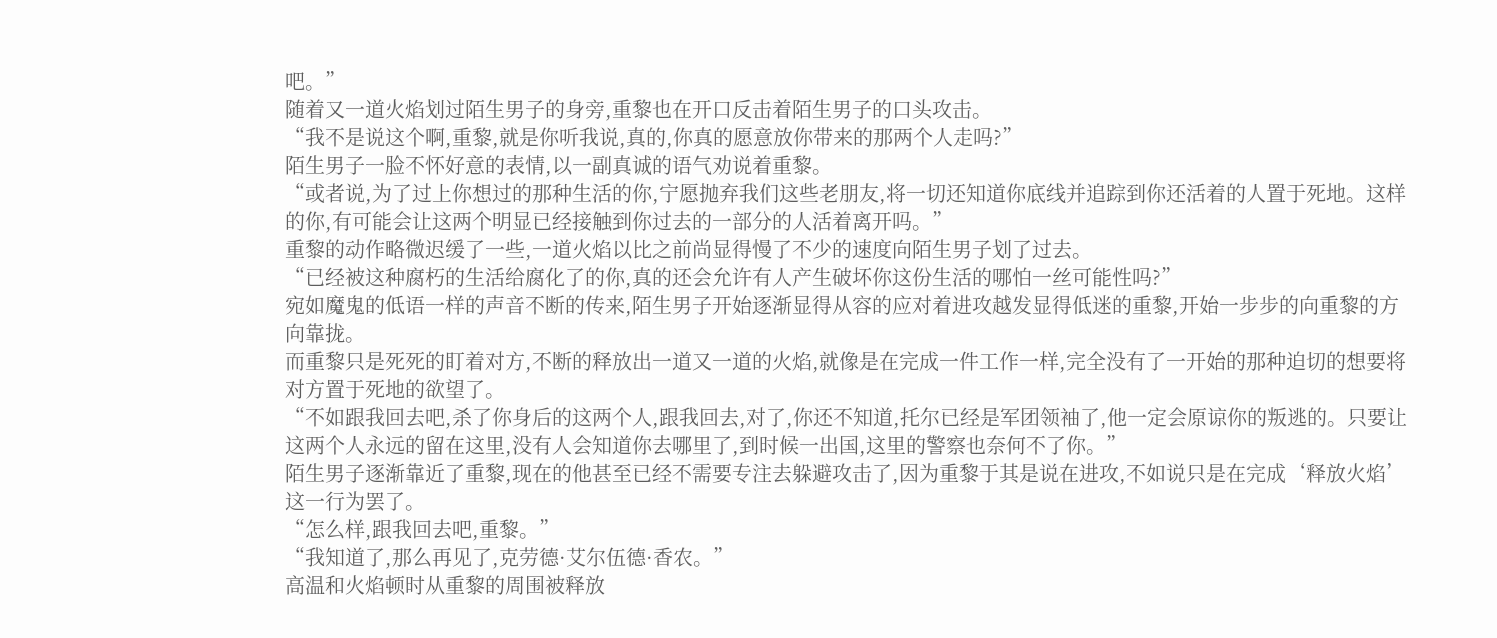吧。”
随着又一道火焰划过陌生男子的身旁,重黎也在开口反击着陌生男子的口头攻击。
“我不是说这个啊,重黎,就是你听我说,真的,你真的愿意放你带来的那两个人走吗?”
陌生男子一脸不怀好意的表情,以一副真诚的语气劝说着重黎。
“或者说,为了过上你想过的那种生活的你,宁愿抛弃我们这些老朋友,将一切还知道你底线并追踪到你还活着的人置于死地。这样的你,有可能会让这两个明显已经接触到你过去的一部分的人活着离开吗。”
重黎的动作略微迟缓了一些,一道火焰以比之前尚显得慢了不少的速度向陌生男子划了过去。
“已经被这种腐朽的生活给腐化了的你,真的还会允许有人产生破坏你这份生活的哪怕一丝可能性吗?”
宛如魔鬼的低语一样的声音不断的传来,陌生男子开始逐渐显得从容的应对着进攻越发显得低迷的重黎,开始一步步的向重黎的方向靠拢。
而重黎只是死死的盯着对方,不断的释放出一道又一道的火焰,就像是在完成一件工作一样,完全没有了一开始的那种迫切的想要将对方置于死地的欲望了。
“不如跟我回去吧,杀了你身后的这两个人,跟我回去,对了,你还不知道,托尔已经是军团领袖了,他一定会原谅你的叛逃的。只要让这两个人永远的留在这里,没有人会知道你去哪里了,到时候一出国,这里的警察也奈何不了你。”
陌生男子逐渐靠近了重黎,现在的他甚至已经不需要专注去躲避攻击了,因为重黎于其是说在进攻,不如说只是在完成‘释放火焰’这一行为罢了。
“怎么样,跟我回去吧,重黎。”
“我知道了,那么再见了,克劳德·艾尔伍德·香农。”
高温和火焰顿时从重黎的周围被释放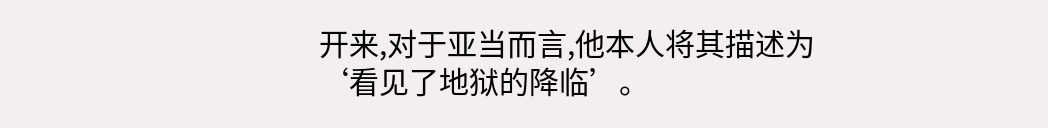开来,对于亚当而言,他本人将其描述为‘看见了地狱的降临’。